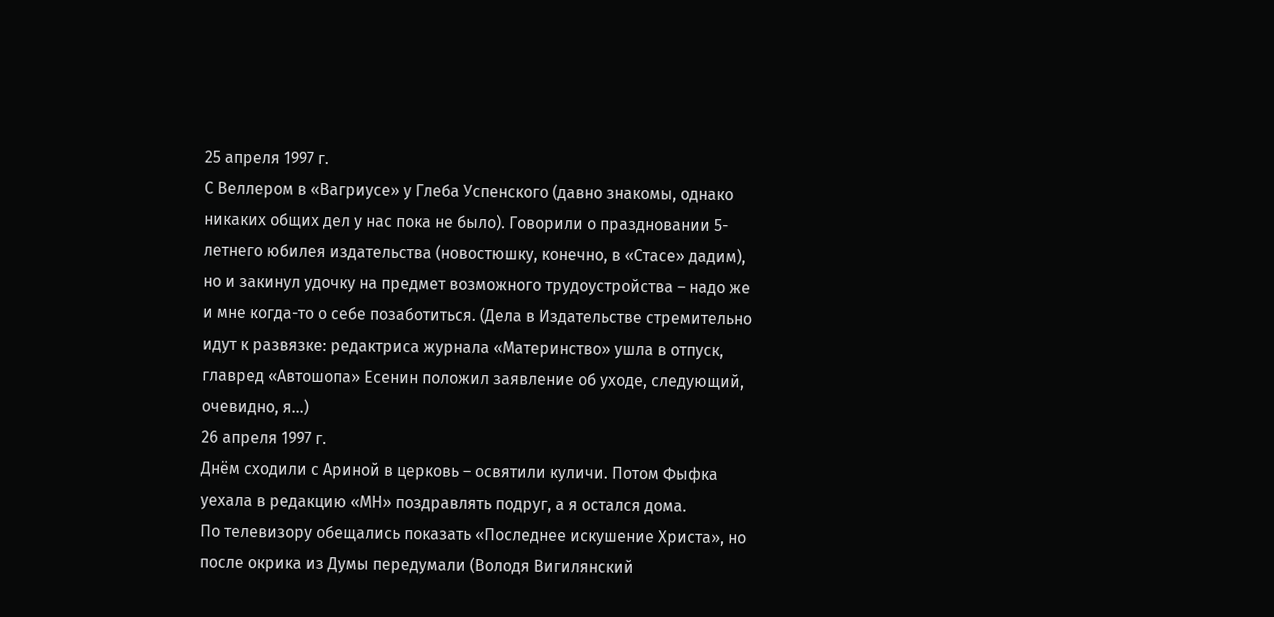25 апреля 1997 г.
С Веллером в «Вагриусе» у Глеба Успенского (давно знакомы, однако никаких общих дел у нас пока не было). Говорили о праздновании 5-летнего юбилея издательства (новостюшку, конечно, в «Стасе» дадим), но и закинул удочку на предмет возможного трудоустройства – надо же и мне когда-то о себе позаботиться. (Дела в Издательстве стремительно идут к развязке: редактриса журнала «Материнство» ушла в отпуск, главред «Автошопа» Есенин положил заявление об уходе, следующий, очевидно, я...)
26 апреля 1997 г.
Днём сходили с Ариной в церковь – освятили куличи. Потом Фыфка уехала в редакцию «МН» поздравлять подруг, а я остался дома.
По телевизору обещались показать «Последнее искушение Христа», но после окрика из Думы передумали (Володя Вигилянский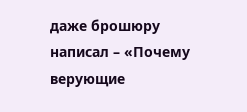даже брошюру написал – «Почему верующие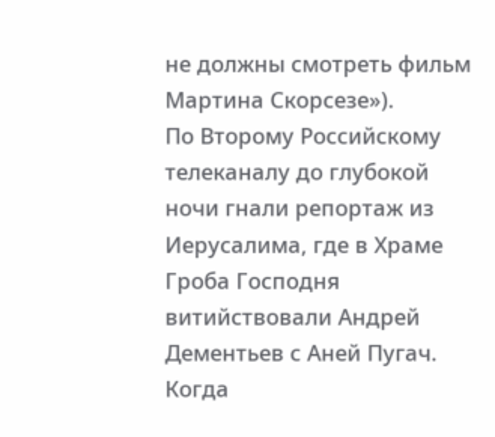не должны смотреть фильм Мартина Скорсезе»).
По Второму Российскому телеканалу до глубокой ночи гнали репортаж из Иерусалима, где в Храме Гроба Господня витийствовали Андрей Дементьев с Аней Пугач. Когда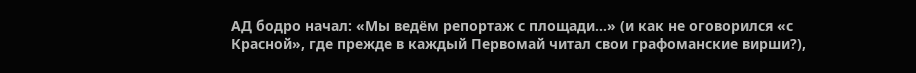АД бодро начал: «Мы ведём репортаж с площади...» (и как не оговорился «с Красной», где прежде в каждый Первомай читал свои графоманские вирши?),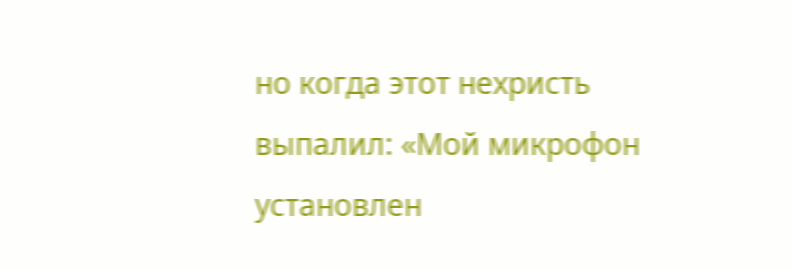но когда этот нехристь выпалил: «Мой микрофон установлен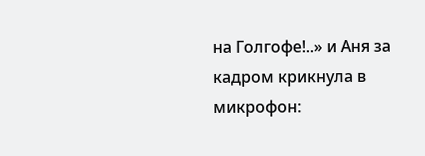на Голгофе!..» и Аня за кадром крикнула в микрофон: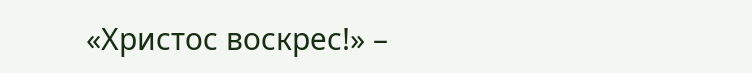«Христос воскрес!» –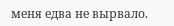меня едва не вырвало.